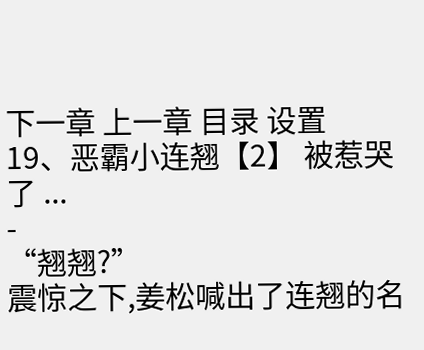下一章 上一章 目录 设置
19、恶霸小连翘【2】 被惹哭了 ...
-
“翘翘?”
震惊之下,姜松喊出了连翘的名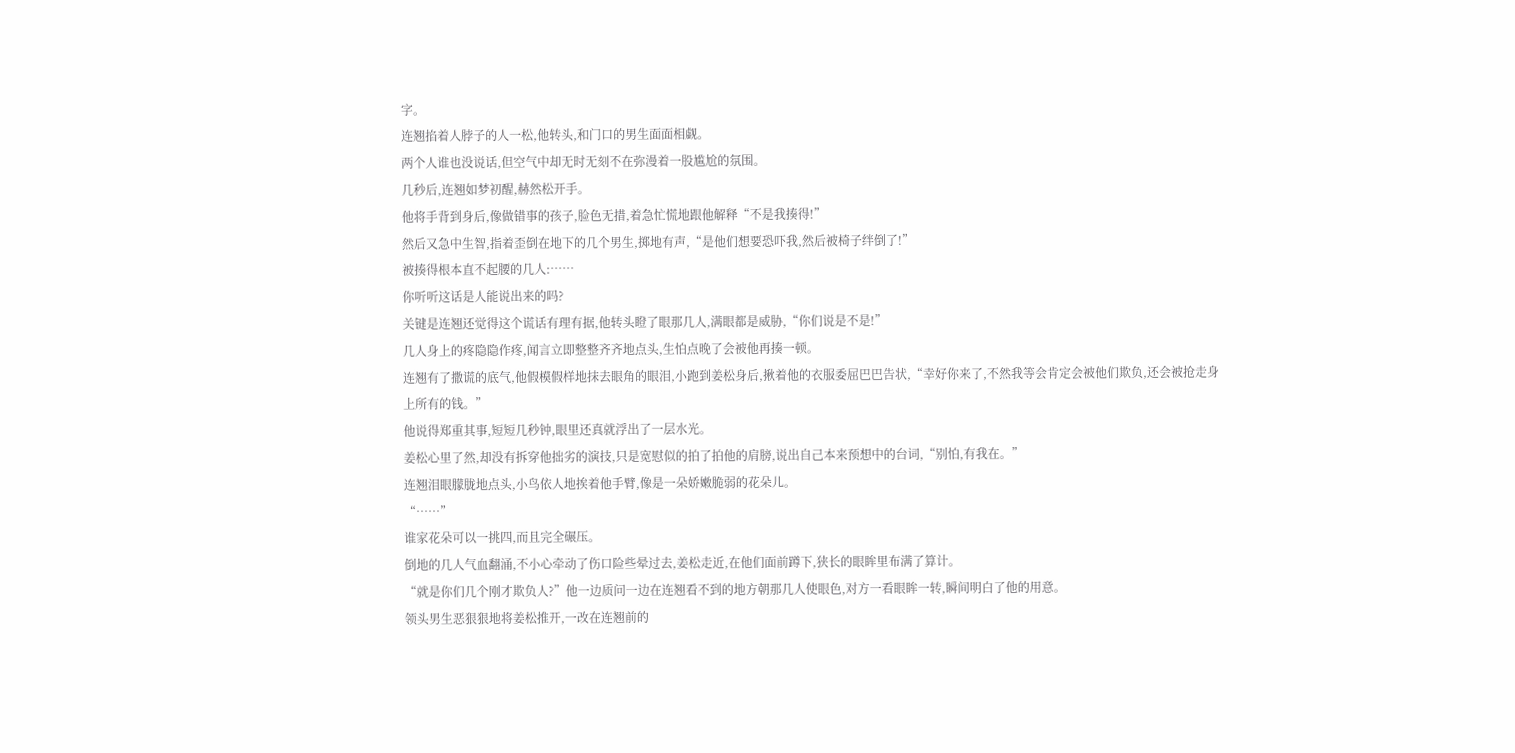字。
连翘掐着人脖子的人一松,他转头,和门口的男生面面相觑。
两个人谁也没说话,但空气中却无时无刻不在弥漫着一股尴尬的氛围。
几秒后,连翘如梦初醒,赫然松开手。
他将手背到身后,像做错事的孩子,脸色无措,着急忙慌地跟他解释“不是我揍得!”
然后又急中生智,指着歪倒在地下的几个男生,掷地有声,“是他们想要恐吓我,然后被椅子绊倒了!”
被揍得根本直不起腰的几人:……
你听听这话是人能说出来的吗?
关键是连翘还觉得这个谎话有理有据,他转头瞪了眼那几人,满眼都是威胁,“你们说是不是!”
几人身上的疼隐隐作疼,闻言立即整整齐齐地点头,生怕点晚了会被他再揍一顿。
连翘有了撒谎的底气,他假模假样地抹去眼角的眼泪,小跑到姜松身后,揪着他的衣服委屈巴巴告状,“幸好你来了,不然我等会肯定会被他们欺负,还会被抢走身上所有的钱。”
他说得郑重其事,短短几秒钟,眼里还真就浮出了一层水光。
姜松心里了然,却没有拆穿他拙劣的演技,只是宽慰似的拍了拍他的肩膀,说出自己本来预想中的台词,“别怕,有我在。”
连翘泪眼朦胧地点头,小鸟依人地挨着他手臂,像是一朵娇嫩脆弱的花朵儿。
“……”
谁家花朵可以一挑四,而且完全碾压。
倒地的几人气血翻涌,不小心牵动了伤口险些晕过去,姜松走近,在他们面前蹲下,狭长的眼眸里布满了算计。
“就是你们几个刚才欺负人?”他一边质问一边在连翘看不到的地方朝那几人使眼色,对方一看眼眸一转,瞬间明白了他的用意。
领头男生恶狠狠地将姜松推开,一改在连翘前的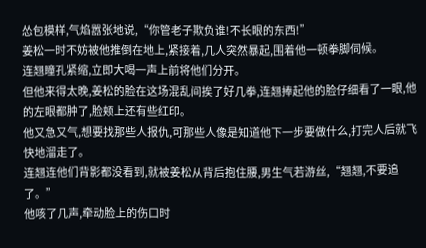怂包模样,气焰嚣张地说,“你管老子欺负谁!不长眼的东西!”
姜松一时不妨被他推倒在地上,紧接着,几人突然暴起,围着他一顿拳脚伺候。
连翘瞳孔紧缩,立即大喝一声上前将他们分开。
但他来得太晚,姜松的脸在这场混乱间挨了好几拳,连翘捧起他的脸仔细看了一眼,他的左眼都肿了,脸颊上还有些红印。
他又急又气,想要找那些人报仇,可那些人像是知道他下一步要做什么,打完人后就飞快地溜走了。
连翘连他们背影都没看到,就被姜松从背后抱住腰,男生气若游丝,“翘翘,不要追了。”
他咳了几声,牵动脸上的伤口时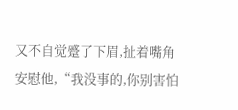又不自觉蹙了下眉,扯着嘴角安慰他,“我没事的,你别害怕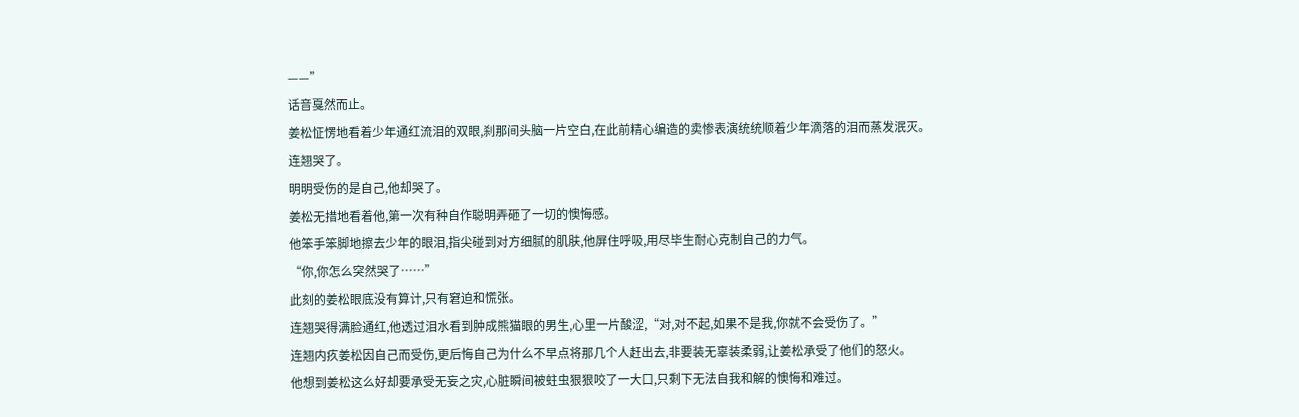——”
话音戛然而止。
姜松怔愣地看着少年通红流泪的双眼,刹那间头脑一片空白,在此前精心编造的卖惨表演统统顺着少年滴落的泪而蒸发泯灭。
连翘哭了。
明明受伤的是自己,他却哭了。
姜松无措地看着他,第一次有种自作聪明弄砸了一切的懊悔感。
他笨手笨脚地擦去少年的眼泪,指尖碰到对方细腻的肌肤,他屏住呼吸,用尽毕生耐心克制自己的力气。
“你,你怎么突然哭了……”
此刻的姜松眼底没有算计,只有窘迫和慌张。
连翘哭得满脸通红,他透过泪水看到肿成熊猫眼的男生,心里一片酸涩,“对,对不起,如果不是我,你就不会受伤了。”
连翘内疚姜松因自己而受伤,更后悔自己为什么不早点将那几个人赶出去,非要装无辜装柔弱,让姜松承受了他们的怒火。
他想到姜松这么好却要承受无妄之灾,心脏瞬间被蛀虫狠狠咬了一大口,只剩下无法自我和解的懊悔和难过。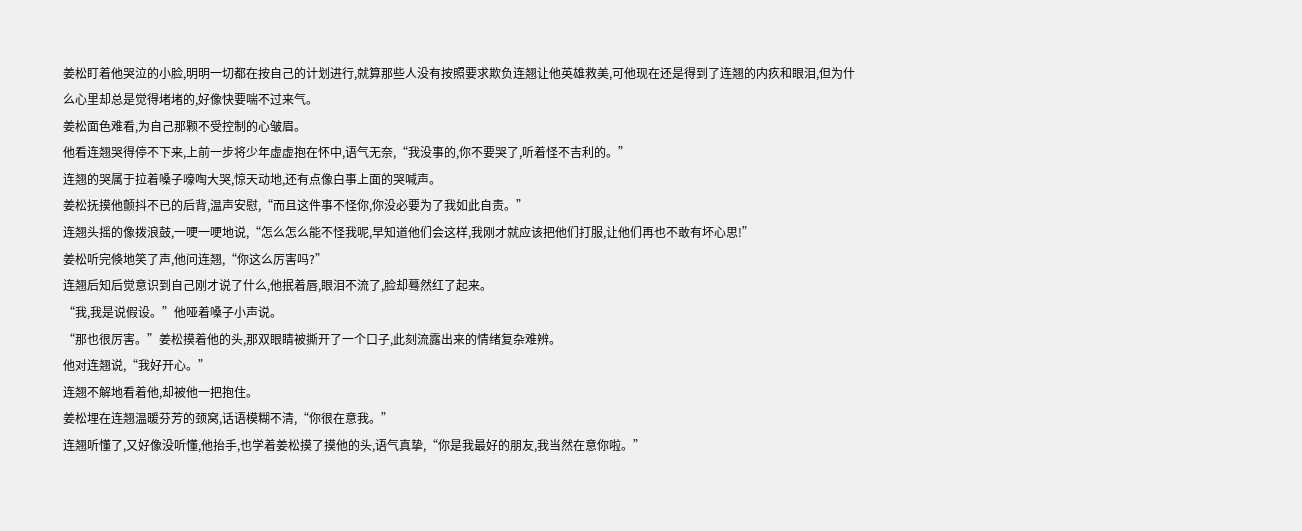姜松盯着他哭泣的小脸,明明一切都在按自己的计划进行,就算那些人没有按照要求欺负连翘让他英雄救美,可他现在还是得到了连翘的内疚和眼泪,但为什么心里却总是觉得堵堵的,好像快要喘不过来气。
姜松面色难看,为自己那颗不受控制的心皱眉。
他看连翘哭得停不下来,上前一步将少年虚虚抱在怀中,语气无奈,“我没事的,你不要哭了,听着怪不吉利的。”
连翘的哭属于拉着嗓子嚎啕大哭,惊天动地,还有点像白事上面的哭喊声。
姜松抚摸他颤抖不已的后背,温声安慰,“而且这件事不怪你,你没必要为了我如此自责。”
连翘头摇的像拨浪鼓,一哽一哽地说,“怎么怎么能不怪我呢,早知道他们会这样,我刚才就应该把他们打服,让他们再也不敢有坏心思!”
姜松听完倏地笑了声,他问连翘,“你这么厉害吗?”
连翘后知后觉意识到自己刚才说了什么,他抿着唇,眼泪不流了,脸却蓦然红了起来。
“我,我是说假设。”他哑着嗓子小声说。
“那也很厉害。”姜松摸着他的头,那双眼睛被撕开了一个口子,此刻流露出来的情绪复杂难辨。
他对连翘说,“我好开心。”
连翘不解地看着他,却被他一把抱住。
姜松埋在连翘温暖芬芳的颈窝,话语模糊不清,“你很在意我。”
连翘听懂了,又好像没听懂,他抬手,也学着姜松摸了摸他的头,语气真挚,“你是我最好的朋友,我当然在意你啦。”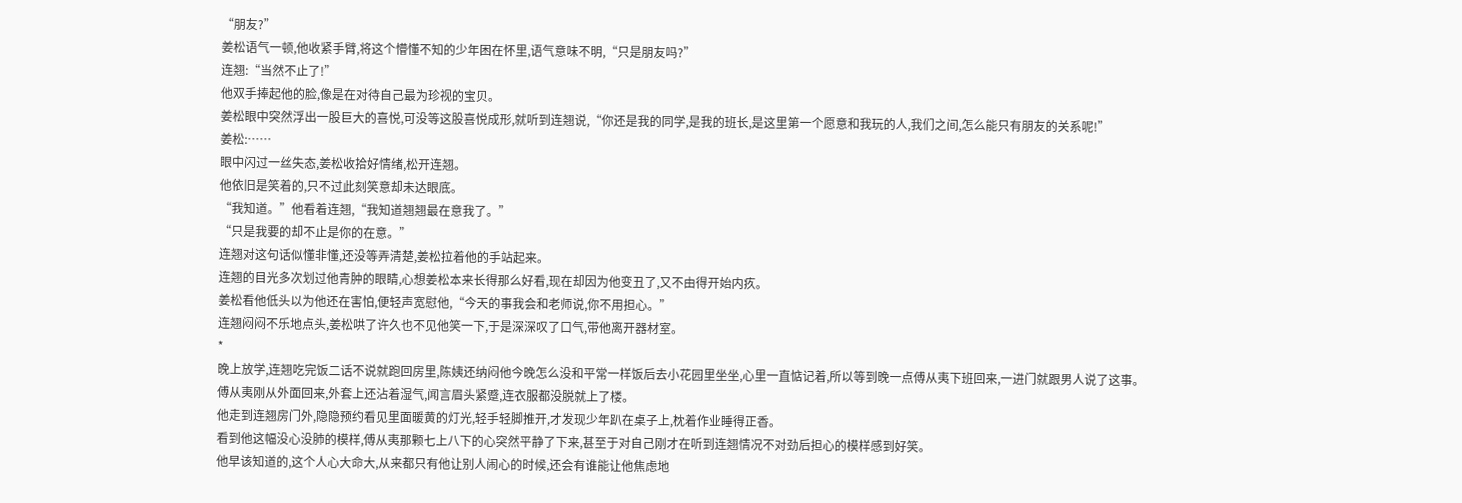“朋友?”
姜松语气一顿,他收紧手臂,将这个懵懂不知的少年困在怀里,语气意味不明,“只是朋友吗?”
连翘:“当然不止了!”
他双手捧起他的脸,像是在对待自己最为珍视的宝贝。
姜松眼中突然浮出一股巨大的喜悦,可没等这股喜悦成形,就听到连翘说,“你还是我的同学,是我的班长,是这里第一个愿意和我玩的人,我们之间,怎么能只有朋友的关系呢!”
姜松:……
眼中闪过一丝失态,姜松收拾好情绪,松开连翘。
他依旧是笑着的,只不过此刻笑意却未达眼底。
“我知道。”他看着连翘,“我知道翘翘最在意我了。”
“只是我要的却不止是你的在意。”
连翘对这句话似懂非懂,还没等弄清楚,姜松拉着他的手站起来。
连翘的目光多次划过他青肿的眼睛,心想姜松本来长得那么好看,现在却因为他变丑了,又不由得开始内疚。
姜松看他低头以为他还在害怕,便轻声宽慰他,“今天的事我会和老师说,你不用担心。”
连翘闷闷不乐地点头,姜松哄了许久也不见他笑一下,于是深深叹了口气,带他离开器材室。
*
晚上放学,连翘吃完饭二话不说就跑回房里,陈姨还纳闷他今晚怎么没和平常一样饭后去小花园里坐坐,心里一直惦记着,所以等到晚一点傅从夷下班回来,一进门就跟男人说了这事。
傅从夷刚从外面回来,外套上还沾着湿气,闻言眉头紧蹙,连衣服都没脱就上了楼。
他走到连翘房门外,隐隐预约看见里面暖黄的灯光,轻手轻脚推开,才发现少年趴在桌子上,枕着作业睡得正香。
看到他这幅没心没肺的模样,傅从夷那颗七上八下的心突然平静了下来,甚至于对自己刚才在听到连翘情况不对劲后担心的模样感到好笑。
他早该知道的,这个人心大命大,从来都只有他让别人闹心的时候,还会有谁能让他焦虑地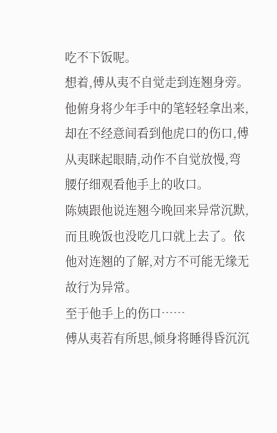吃不下饭呢。
想着,傅从夷不自觉走到连翘身旁。
他俯身将少年手中的笔轻轻拿出来,却在不经意间看到他虎口的伤口,傅从夷眯起眼睛,动作不自觉放慢,弯腰仔细观看他手上的收口。
陈姨跟他说连翘今晚回来异常沉默,而且晚饭也没吃几口就上去了。依他对连翘的了解,对方不可能无缘无故行为异常。
至于他手上的伤口……
傅从夷若有所思,倾身将睡得昏沉沉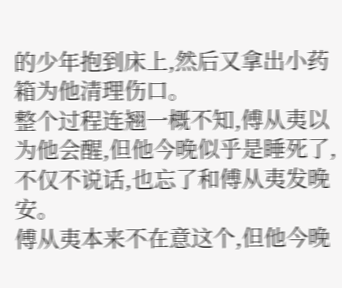的少年抱到床上,然后又拿出小药箱为他清理伤口。
整个过程连翘一概不知,傅从夷以为他会醒,但他今晚似乎是睡死了,不仅不说话,也忘了和傅从夷发晚安。
傅从夷本来不在意这个,但他今晚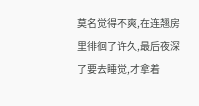莫名觉得不爽,在连翘房里徘徊了许久,最后夜深了要去睡觉,才拿着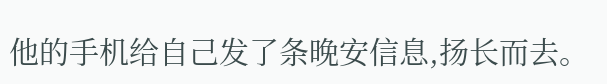他的手机给自己发了条晚安信息,扬长而去。